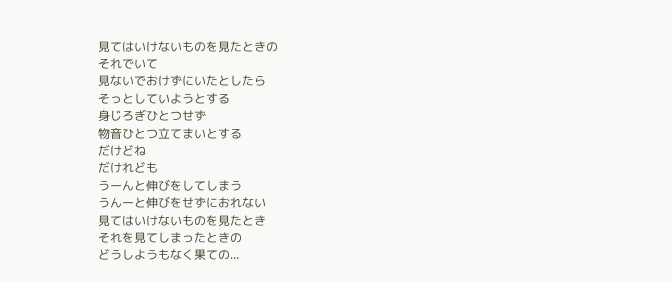見てはいけないものを見たときの
それでいて
見ないでおけずにいたとしたら
そっとしていようとする
身じろぎひとつせず
物音ひとつ立てまいとする
だけどね
だけれども
うーんと伸びをしてしまう
うんーと伸びをせずにおれない
見てはいけないものを見たとき
それを見てしまったときの
どうしようもなく果ての...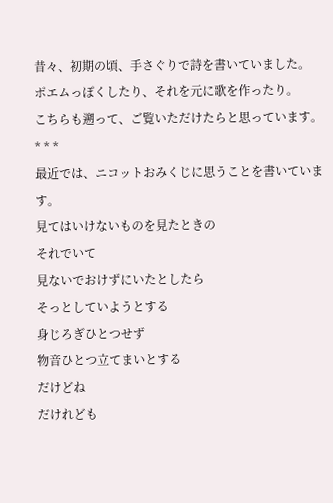昔々、初期の頃、手さぐりで詩を書いていました。
ポエムっぽくしたり、それを元に歌を作ったり。
こちらも遡って、ご覧いただけたらと思っています。
* * *
最近では、ニコットおみくじに思うことを書いています。
見てはいけないものを見たときの
それでいて
見ないでおけずにいたとしたら
そっとしていようとする
身じろぎひとつせず
物音ひとつ立てまいとする
だけどね
だけれども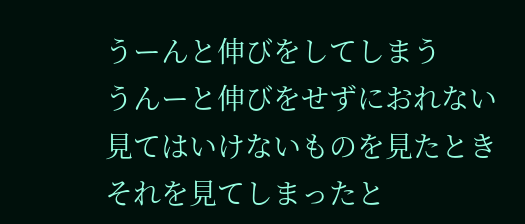うーんと伸びをしてしまう
うんーと伸びをせずにおれない
見てはいけないものを見たとき
それを見てしまったと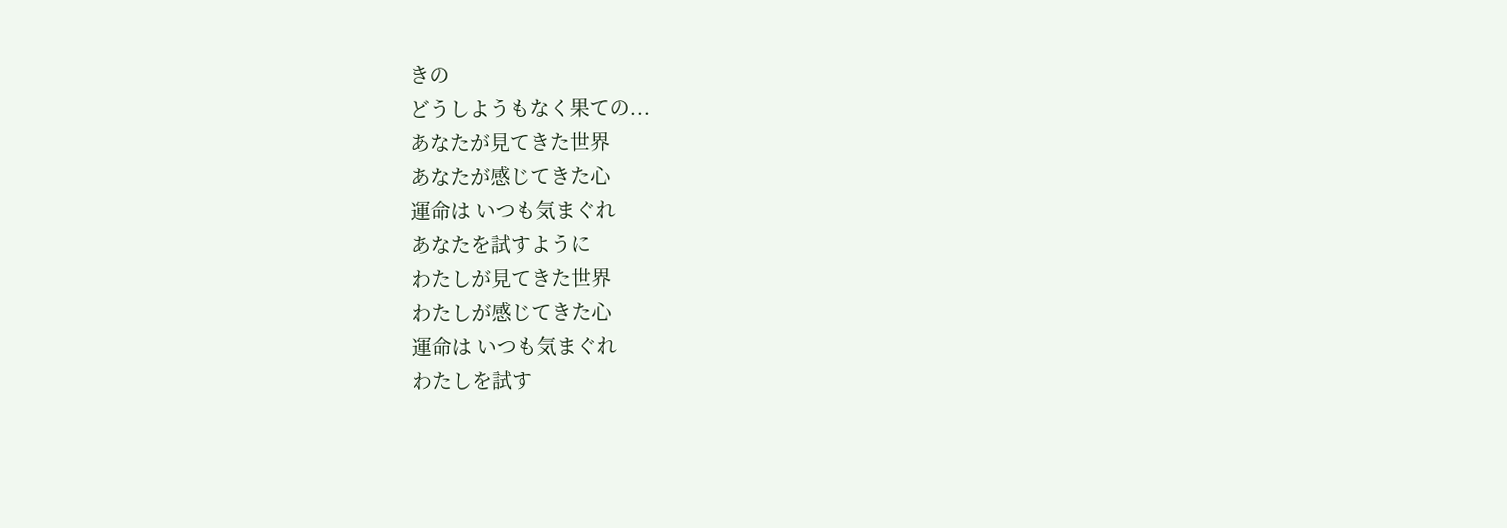きの
どうしようもなく果ての...
あなたが見てきた世界
あなたが感じてきた心
運命は いつも気まぐれ
あなたを試すように
わたしが見てきた世界
わたしが感じてきた心
運命は いつも気まぐれ
わたしを試す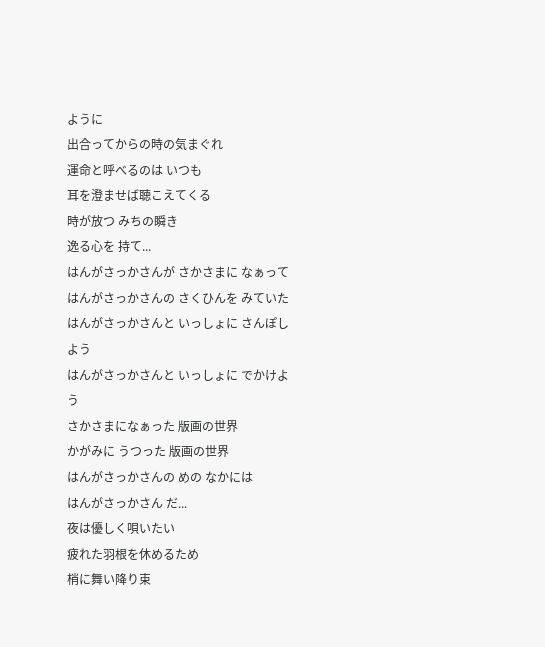ように
出合ってからの時の気まぐれ
運命と呼べるのは いつも
耳を澄ませば聴こえてくる
時が放つ みちの瞬き
逸る心を 持て...
はんがさっかさんが さかさまに なぁって
はんがさっかさんの さくひんを みていた
はんがさっかさんと いっしょに さんぽしよう
はんがさっかさんと いっしょに でかけよう
さかさまになぁった 版画の世界
かがみに うつった 版画の世界
はんがさっかさんの めの なかには
はんがさっかさん だ...
夜は優しく唄いたい
疲れた羽根を休めるため
梢に舞い降り束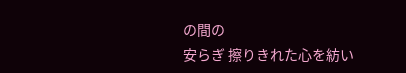の間の
安らぎ 擦りきれた心を紡い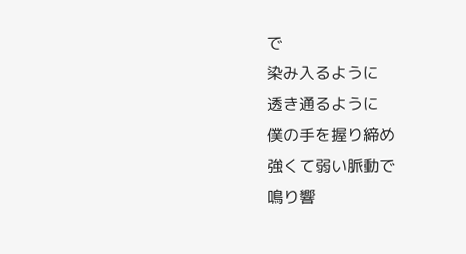で
染み入るように
透き通るように
僕の手を握り締め
強くて弱い脈動で
鳴り響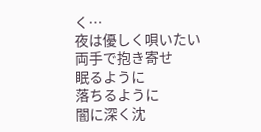く…
夜は優しく唄いたい
両手で抱き寄せ
眠るように
落ちるように
闇に深く沈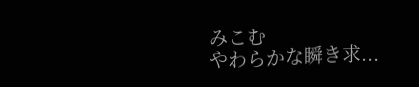みこむ
やわらかな瞬き求...